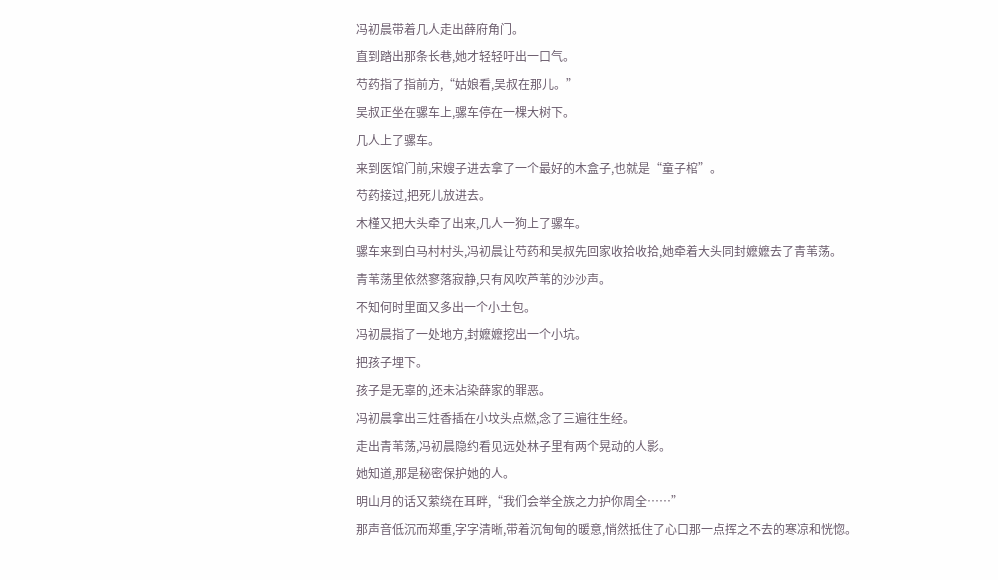冯初晨带着几人走出薛府角门。
直到踏出那条长巷,她才轻轻吁出一口气。
芍药指了指前方,“姑娘看,吴叔在那儿。”
吴叔正坐在骡车上,骡车停在一棵大树下。
几人上了骡车。
来到医馆门前,宋嫂子进去拿了一个最好的木盒子,也就是“童子棺”。
芍药接过,把死儿放进去。
木槿又把大头牵了出来,几人一狗上了骡车。
骡车来到白马村村头,冯初晨让芍药和吴叔先回家收拾收拾,她牵着大头同封嬷嬷去了青苇荡。
青苇荡里依然寥落寂静,只有风吹芦苇的沙沙声。
不知何时里面又多出一个小土包。
冯初晨指了一处地方,封嬷嬷挖出一个小坑。
把孩子埋下。
孩子是无辜的,还未沾染薛家的罪恶。
冯初晨拿出三炷香插在小坟头点燃,念了三遍往生经。
走出青苇荡,冯初晨隐约看见远处林子里有两个晃动的人影。
她知道,那是秘密保护她的人。
明山月的话又萦绕在耳畔,“我们会举全族之力护你周全……”
那声音低沉而郑重,字字清晰,带着沉甸甸的暖意,悄然抵住了心口那一点挥之不去的寒凉和恍惚。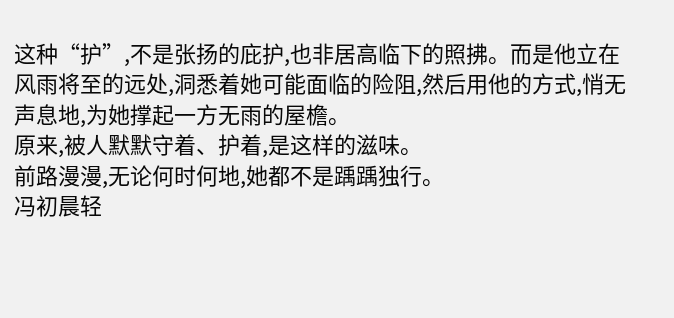这种“护”,不是张扬的庇护,也非居高临下的照拂。而是他立在风雨将至的远处,洞悉着她可能面临的险阻,然后用他的方式,悄无声息地,为她撑起一方无雨的屋檐。
原来,被人默默守着、护着,是这样的滋味。
前路漫漫,无论何时何地,她都不是踽踽独行。
冯初晨轻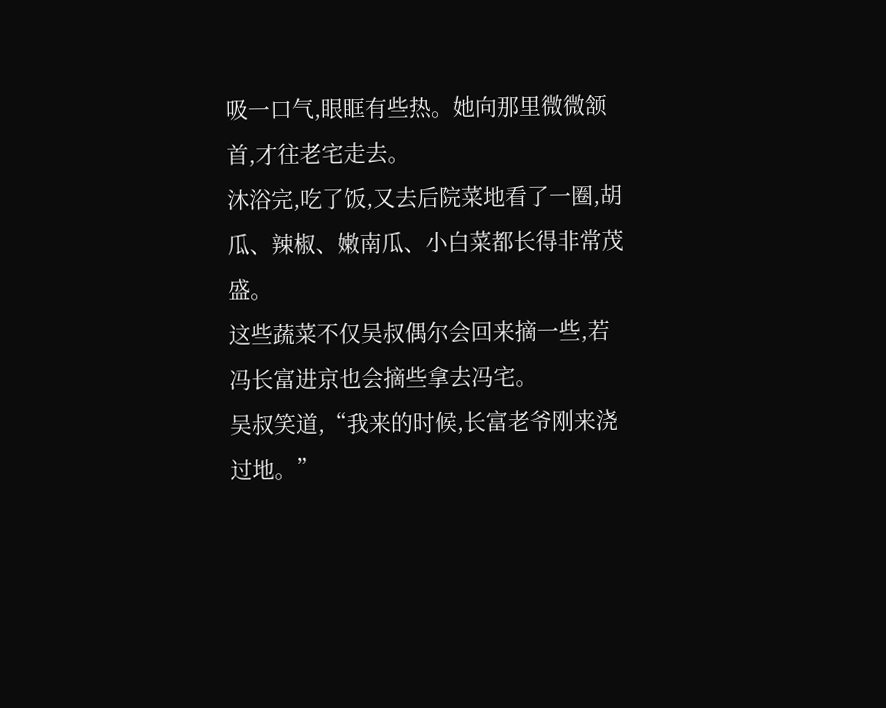吸一口气,眼眶有些热。她向那里微微颔首,才往老宅走去。
沐浴完,吃了饭,又去后院菜地看了一圈,胡瓜、辣椒、嫩南瓜、小白菜都长得非常茂盛。
这些蔬菜不仅吴叔偶尔会回来摘一些,若冯长富进京也会摘些拿去冯宅。
吴叔笑道,“我来的时候,长富老爷刚来浇过地。”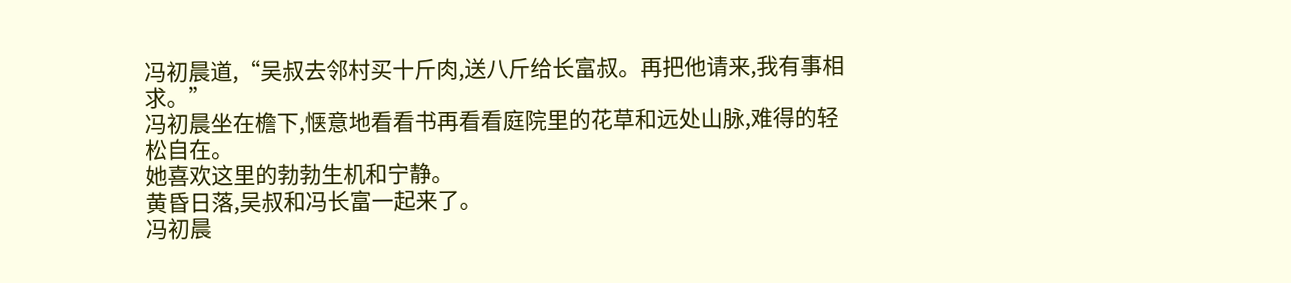冯初晨道,“吴叔去邻村买十斤肉,送八斤给长富叔。再把他请来,我有事相求。”
冯初晨坐在檐下,惬意地看看书再看看庭院里的花草和远处山脉,难得的轻松自在。
她喜欢这里的勃勃生机和宁静。
黄昏日落,吴叔和冯长富一起来了。
冯初晨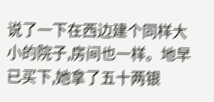说了一下在西边建个同样大小的院子,房间也一样。地早已买下,她拿了五十两银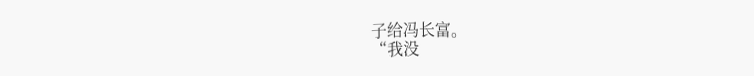子给冯长富。
“我没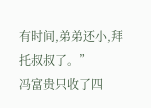有时间,弟弟还小,拜托叔叔了。”
冯富贵只收了四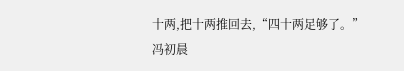十两,把十两推回去,“四十两足够了。”
冯初晨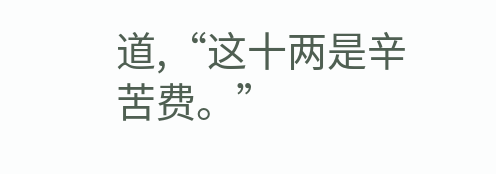道,“这十两是辛苦费。”